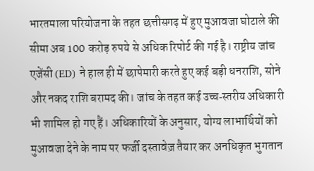भारतमाला परियोजना के तहत छत्तीसगढ़ में हुए मुआवजा घोटाले की सीमा अब 100 करोड़ रुपये से अधिक रिपोर्ट की गई है। राष्ट्रीय जांच एजेंसी (ED) ने हाल ही में छापेमारी करते हुए कई बड़ी धनराशि, सोने और नकद राशि बरामद की। जांच के तहत कई उच्च‑स्तरीय अधिकारी भी शामिल हो गए हैं। अधिकारियों के अनुसार, योग्य लाभार्थियों को मुआवजा देने के नाम पर फर्जी दस्तावेज़ तैयार कर अनधिकृत भुगतान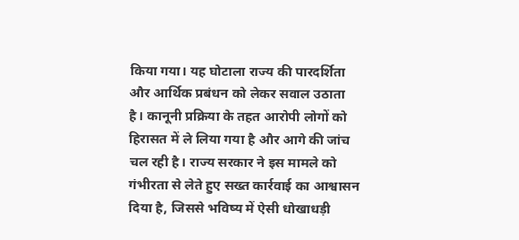किया गया। यह घोटाला राज्य की पारदर्शिता और आर्थिक प्रबंधन को लेकर सवाल उठाता है। कानूनी प्रक्रिया के तहत आरोपी लोगों को हिरासत में ले लिया गया है और आगे की जांच चल रही है। राज्य सरकार ने इस मामले को गंभीरता से लेते हुए सख्त कार्रवाई का आश्वासन दिया है, जिससे भविष्य में ऐसी धोखाधड़ी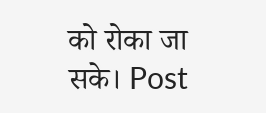को रोका जा सके। Post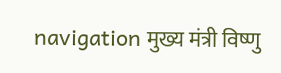navigation मुख्य मंत्री विष्णु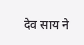देव साय ने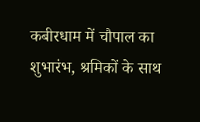कबीरधाम में चौपाल का शुभारंभ, श्रमिकों के साथ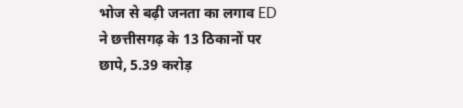भोज से बढ़ी जनता का लगाव ED ने छत्तीसगढ़ के 13 ठिकानों पर छापे, 5.39 करोड़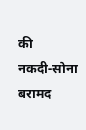की नकदी‑सोना बरामद